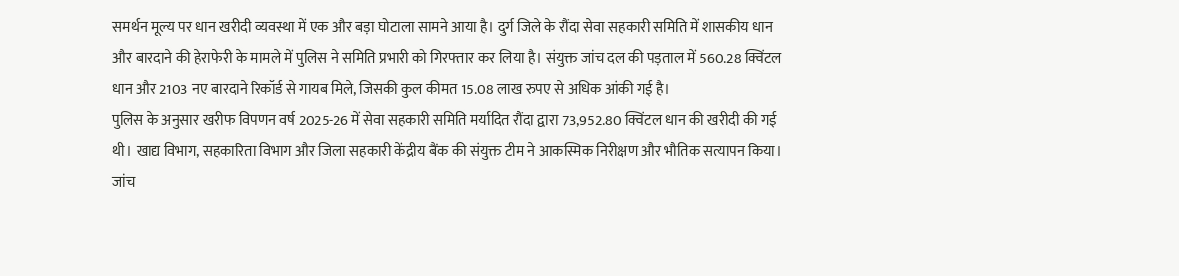समर्थन मूल्य पर धान खरीदी व्यवस्था में एक और बड़ा घोटाला सामने आया है। दुर्ग जिले के रौंदा सेवा सहकारी समिति में शासकीय धान और बारदाने की हेराफेरी के मामले में पुलिस ने समिति प्रभारी को गिरफ्तार कर लिया है। संयुक्त जांच दल की पड़ताल में 560.28 क्विंटल धान और 2103 नए बारदाने रिकॉर्ड से गायब मिले, जिसकी कुल कीमत 15.08 लाख रुपए से अधिक आंकी गई है।
पुलिस के अनुसार खरीफ विपणन वर्ष 2025-26 में सेवा सहकारी समिति मर्यादित रौंदा द्वारा 73,952.80 क्विंटल धान की खरीदी की गई थी। खाद्य विभाग, सहकारिता विभाग और जिला सहकारी केंद्रीय बैंक की संयुक्त टीम ने आकस्मिक निरीक्षण और भौतिक सत्यापन किया। जांच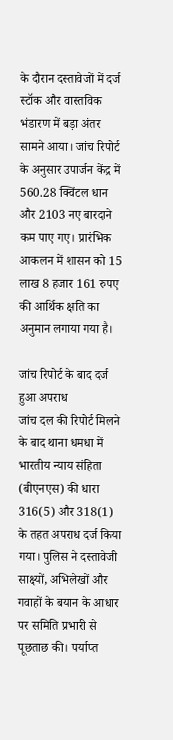के दौरान दस्तावेजों में दर्ज स्टॉक और वास्तविक भंडारण में बड़ा अंतर सामने आया। जांच रिपोर्ट के अनुसार उपार्जन केंद्र में 560.28 क्विंटल धान और 2103 नए बारदाने कम पाए गए। प्रारंभिक आकलन में शासन को 15 लाख 8 हजार 161 रुपए की आर्थिक क्षति का अनुमान लगाया गया है।

जांच रिपोर्ट के बाद दर्ज हुआ अपराध
जांच दल की रिपोर्ट मिलने के बाद थाना धमधा में भारतीय न्याय संहिता (बीएनएस) की धारा 316(5) और 318(1) के तहत अपराध दर्ज किया गया। पुलिस ने दस्तावेजी साक्ष्यों, अभिलेखों और गवाहों के बयान के आधार पर समिति प्रभारी से पूछताछ की। पर्याप्त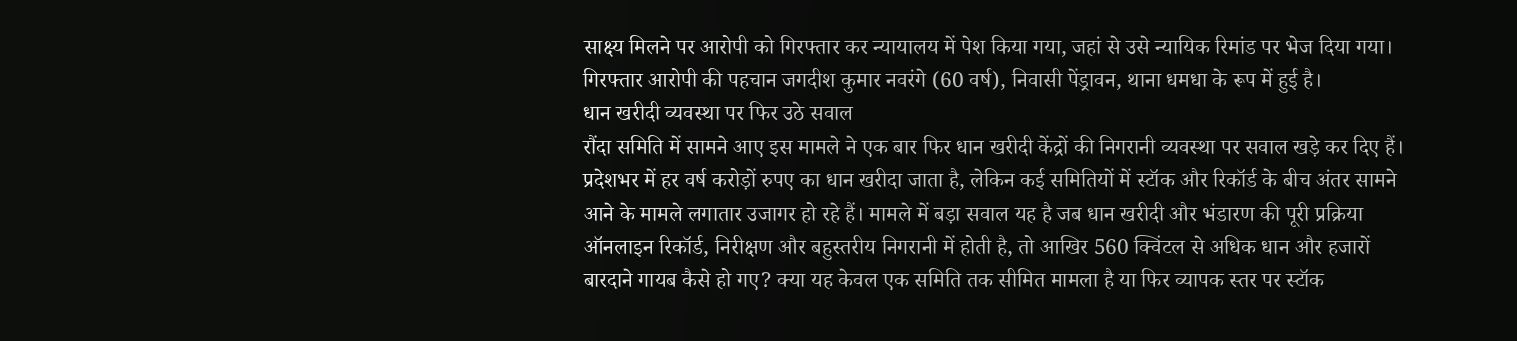साक्ष्य मिलने पर आरोपी को गिरफ्तार कर न्यायालय में पेश किया गया, जहां से उसे न्यायिक रिमांड पर भेज दिया गया। गिरफ्तार आरोपी की पहचान जगदीश कुमार नवरंगे (60 वर्ष), निवासी पेंड्रावन, थाना धमधा के रूप में हुई है।
धान खरीदी व्यवस्था पर फिर उठे सवाल
रौंदा समिति में सामने आए इस मामले ने एक बार फिर धान खरीदी केंद्रों की निगरानी व्यवस्था पर सवाल खड़े कर दिए हैं। प्रदेशभर में हर वर्ष करोड़ों रुपए का धान खरीदा जाता है, लेकिन कई समितियों में स्टॉक और रिकॉर्ड के बीच अंतर सामने आने के मामले लगातार उजागर हो रहे हैं। मामले में बड़ा सवाल यह है जब धान खरीदी और भंडारण की पूरी प्रक्रिया ऑनलाइन रिकॉर्ड, निरीक्षण और बहुस्तरीय निगरानी में होती है, तो आखिर 560 क्विंटल से अधिक धान और हजारों बारदाने गायब कैसे हो गए? क्या यह केवल एक समिति तक सीमित मामला है या फिर व्यापक स्तर पर स्टॉक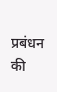प्रबंधन की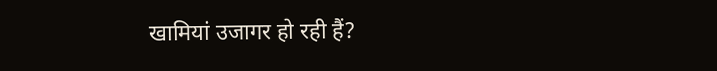खामियां उजागर हो रही हैं?